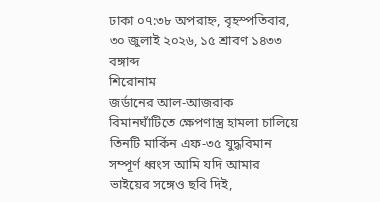ঢাকা ০৭:৩৮ অপরাহ্ন, বৃহস্পতিবার, ৩০ জুলাই ২০২৬, ১৫ শ্রাবণ ১৪৩৩ বঙ্গাব্দ
শিরোনাম
জর্ডানের আল-আজরাক বিমানঘাঁটিতে ক্ষেপণাস্ত্র হামলা চালিয়ে তিনটি মার্কিন এফ-৩৫ যুদ্ধবিমান সম্পূর্ণ ধ্বংস আমি যদি আমার ভাইয়ের সঙ্গেও ছবি দিই,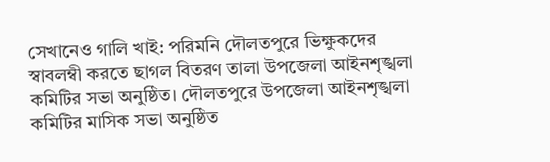সেখানেও গালি খাই: পরিমনি দৌলতপুরে ভিক্ষুকদের স্বাবলম্বী করতে ছাগল বিতরণ তালা উপজেলা আইনশৃঙ্খলা কমিটির সভা অনুষ্ঠিত। দৌলতপুরে উপজেলা আইনশৃঙ্খলা কমিটির মাসিক সভা অনুষ্ঠিত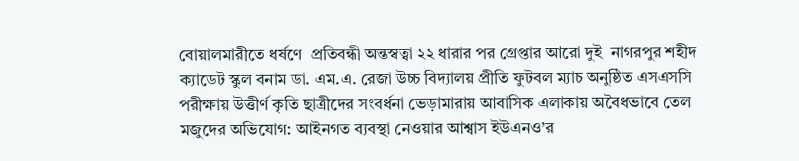বোয়ালমারীতে ধর্ষণে  প্রতিবন্ধী অন্তস্বত্বা ২২ ধারার পর গ্রেপ্তার আরো দুই  নাগরপুর শহীদ ক্যাডেট স্কুল বনাম ডা. এম.এ. রেজা উচ্চ বিদ্যালয় প্রীতি ফুটবল ম্যাচ অনুষ্ঠিত এসএসসি পরীক্ষায় উত্তীর্ণ কৃতি ছাত্রীদের সংবর্ধনা ভেড়ামারায় আবাসিক এলাকায় অবৈধভাবে তেল মজুদের অভিযোগ: আইনগত ব্যবস্থা নেওয়ার আশ্বাস ইউএনও’র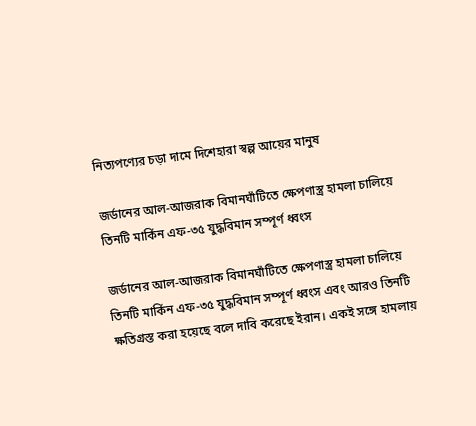নিত্যপণ্যের চড়া দামে দিশেহারা স্বল্প আয়ের মানুষ

জর্ডানের আল-আজরাক বিমানঘাঁটিতে ক্ষেপণাস্ত্র হামলা চালিয়ে তিনটি মার্কিন এফ-৩৫ যুদ্ধবিমান সম্পূর্ণ ধ্বংস

জর্ডানের আল-আজরাক বিমানঘাঁটিতে ক্ষেপণাস্ত্র হামলা চালিয়ে তিনটি মার্কিন এফ-৩৫ যুদ্ধবিমান সম্পূর্ণ ধ্বংস এবং আরও তিনটি ক্ষতিগ্রস্ত করা হয়েছে বলে দাবি করেছে ইরান। একই সঙ্গে হামলায়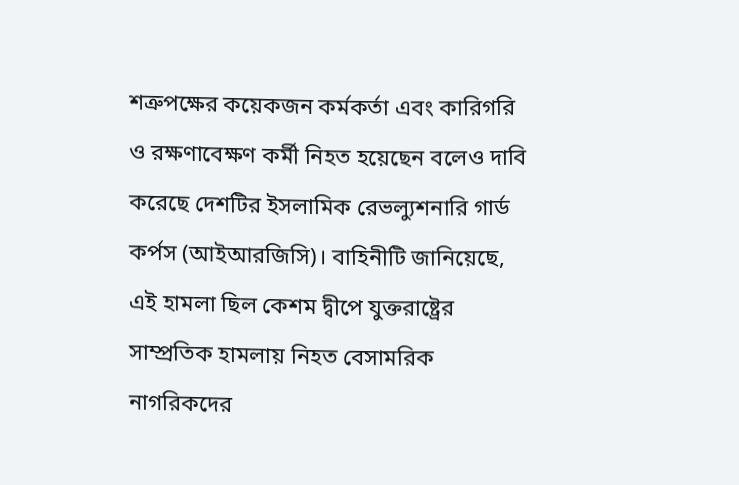শত্রুপক্ষের কয়েকজন কর্মকর্তা এবং কারিগরি ও রক্ষণাবেক্ষণ কর্মী নিহত হয়েছেন বলেও দাবি করেছে দেশটির ইসলামিক রেভল্যুশনারি গার্ড কর্পস (আইআরজিসি)। বাহিনীটি জানিয়েছে, এই হামলা ছিল কেশম দ্বীপে যুক্তরাষ্ট্রের সাম্প্রতিক হামলায় নিহত বেসামরিক নাগরিকদের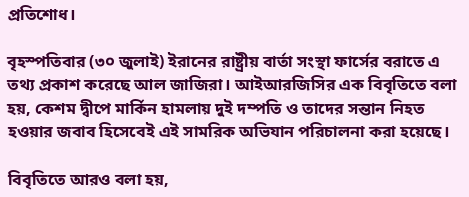প্রতিশোধ।

বৃহস্পতিবার (৩০ জুলাই) ইরানের রাষ্ট্রীয় বার্তা সংস্থা ফার্সের বরাতে এ তথ্য প্রকাশ করেছে আল জাজিরা। আইআরজিসির এক বিবৃতিতে বলা হয়, কেশম দ্বীপে মার্কিন হামলায় দুই দম্পতি ও তাদের সন্তান নিহত হওয়ার জবাব হিসেবেই এই সামরিক অভিযান পরিচালনা করা হয়েছে।

বিবৃতিতে আরও বলা হয়,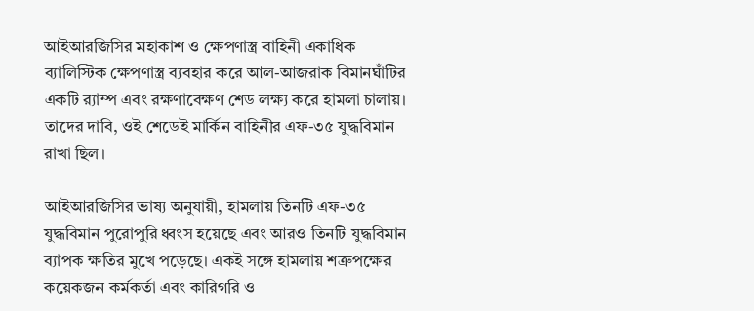আইআরজিসির মহাকাশ ও ক্ষেপণাস্ত্র বাহিনী একাধিক ব্যালিস্টিক ক্ষেপণাস্ত্র ব্যবহার করে আল-আজরাক বিমানঘাঁটির একটি র‍্যাম্প এবং রক্ষণাবেক্ষণ শেড লক্ষ্য করে হামলা চালায়। তাদের দাবি, ওই শেডেই মার্কিন বাহিনীর এফ-৩৫ যুদ্ধবিমান রাখা ছিল।

আইআরজিসির ভাষ্য অনুযায়ী, হামলায় তিনটি এফ-৩৫ যুদ্ধবিমান পুরোপুরি ধ্বংস হয়েছে এবং আরও তিনটি যুদ্ধবিমান ব্যাপক ক্ষতির মুখে পড়েছে। একই সঙ্গে হামলায় শত্রুপক্ষের কয়েকজন কর্মকর্তা এবং কারিগরি ও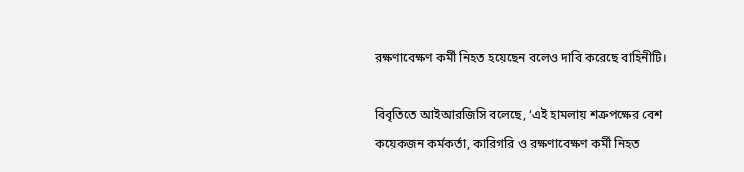রক্ষণাবেক্ষণ কর্মী নিহত হয়েছেন বলেও দাবি করেছে বাহিনীটি।

বিবৃতিতে আইআরজিসি বলেছে, ‘এই হামলায় শত্রুপক্ষের বেশ কয়েকজন কর্মকর্তা, কারিগরি ও রক্ষণাবেক্ষণ কর্মী নিহত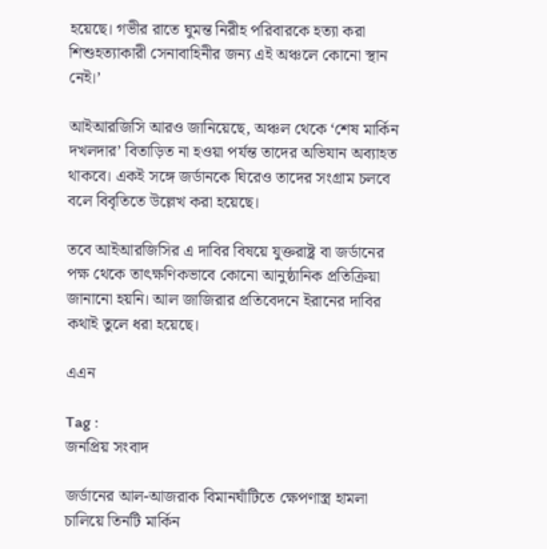হয়েছে। গভীর রাতে ঘুমন্ত নিরীহ পরিবারকে হত্যা করা শিশুহত্যাকারী সেনাবাহিনীর জন্য এই অঞ্চলে কোনো স্থান নেই।’

আইআরজিসি আরও জানিয়েছে, অঞ্চল থেকে ‘শেষ মার্কিন দখলদার’ বিতাড়িত না হওয়া পর্যন্ত তাদের অভিযান অব্যাহত থাকবে। একই সঙ্গে জর্ডানকে ঘিরেও তাদের সংগ্রাম চলবে বলে বিবৃতিতে উল্লেখ করা হয়েছে।

তবে আইআরজিসির এ দাবির বিষয়ে যুক্তরাষ্ট্র বা জর্ডানের পক্ষ থেকে তাৎক্ষণিকভাবে কোনো আনুষ্ঠানিক প্রতিক্রিয়া জানানো হয়নি। আল জাজিরার প্রতিবেদনে ইরানের দাবির কথাই তুলে ধরা হয়েছে।

এএন

Tag :
জনপ্রিয় সংবাদ

জর্ডানের আল-আজরাক বিমানঘাঁটিতে ক্ষেপণাস্ত্র হামলা চালিয়ে তিনটি মার্কিন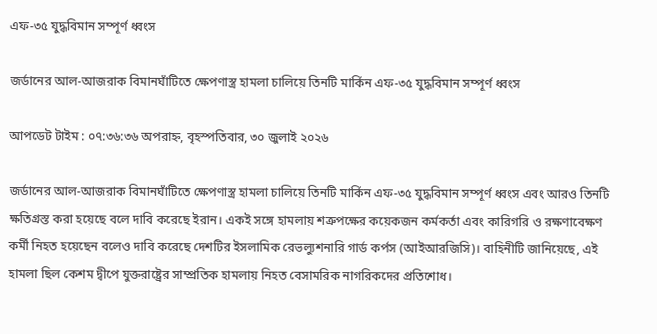এফ-৩৫ যুদ্ধবিমান সম্পূর্ণ ধ্বংস

জর্ডানের আল-আজরাক বিমানঘাঁটিতে ক্ষেপণাস্ত্র হামলা চালিয়ে তিনটি মার্কিন এফ-৩৫ যুদ্ধবিমান সম্পূর্ণ ধ্বংস

আপডেট টাইম : ০৭:৩৬:৩৬ অপরাহ্ন, বৃহস্পতিবার, ৩০ জুলাই ২০২৬

জর্ডানের আল-আজরাক বিমানঘাঁটিতে ক্ষেপণাস্ত্র হামলা চালিয়ে তিনটি মার্কিন এফ-৩৫ যুদ্ধবিমান সম্পূর্ণ ধ্বংস এবং আরও তিনটি ক্ষতিগ্রস্ত করা হয়েছে বলে দাবি করেছে ইরান। একই সঙ্গে হামলায় শত্রুপক্ষের কয়েকজন কর্মকর্তা এবং কারিগরি ও রক্ষণাবেক্ষণ কর্মী নিহত হয়েছেন বলেও দাবি করেছে দেশটির ইসলামিক রেভল্যুশনারি গার্ড কর্পস (আইআরজিসি)। বাহিনীটি জানিয়েছে, এই হামলা ছিল কেশম দ্বীপে যুক্তরাষ্ট্রের সাম্প্রতিক হামলায় নিহত বেসামরিক নাগরিকদের প্রতিশোধ।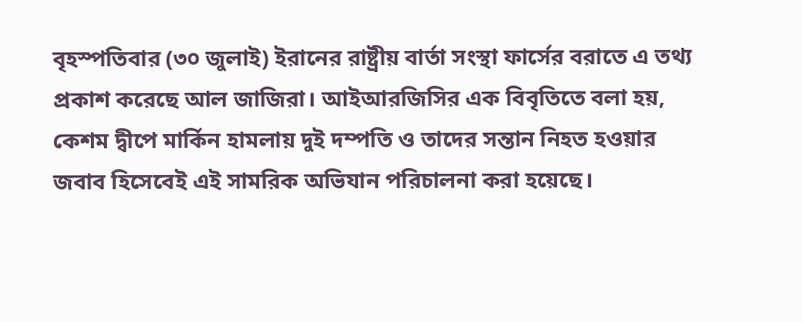বৃহস্পতিবার (৩০ জুলাই) ইরানের রাষ্ট্রীয় বার্তা সংস্থা ফার্সের বরাতে এ তথ্য প্রকাশ করেছে আল জাজিরা। আইআরজিসির এক বিবৃতিতে বলা হয়, কেশম দ্বীপে মার্কিন হামলায় দুই দম্পতি ও তাদের সন্তান নিহত হওয়ার জবাব হিসেবেই এই সামরিক অভিযান পরিচালনা করা হয়েছে।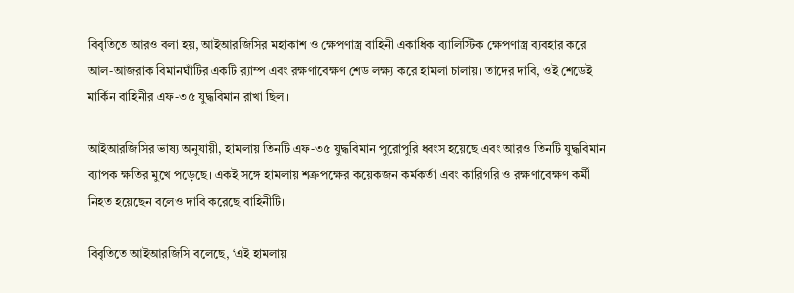বিবৃতিতে আরও বলা হয়, আইআরজিসির মহাকাশ ও ক্ষেপণাস্ত্র বাহিনী একাধিক ব্যালিস্টিক ক্ষেপণাস্ত্র ব্যবহার করে আল-আজরাক বিমানঘাঁটির একটি র‍্যাম্প এবং রক্ষণাবেক্ষণ শেড লক্ষ্য করে হামলা চালায়। তাদের দাবি, ওই শেডেই মার্কিন বাহিনীর এফ-৩৫ যুদ্ধবিমান রাখা ছিল।

আইআরজিসির ভাষ্য অনুযায়ী, হামলায় তিনটি এফ-৩৫ যুদ্ধবিমান পুরোপুরি ধ্বংস হয়েছে এবং আরও তিনটি যুদ্ধবিমান ব্যাপক ক্ষতির মুখে পড়েছে। একই সঙ্গে হামলায় শত্রুপক্ষের কয়েকজন কর্মকর্তা এবং কারিগরি ও রক্ষণাবেক্ষণ কর্মী নিহত হয়েছেন বলেও দাবি করেছে বাহিনীটি।

বিবৃতিতে আইআরজিসি বলেছে, ‘এই হামলায়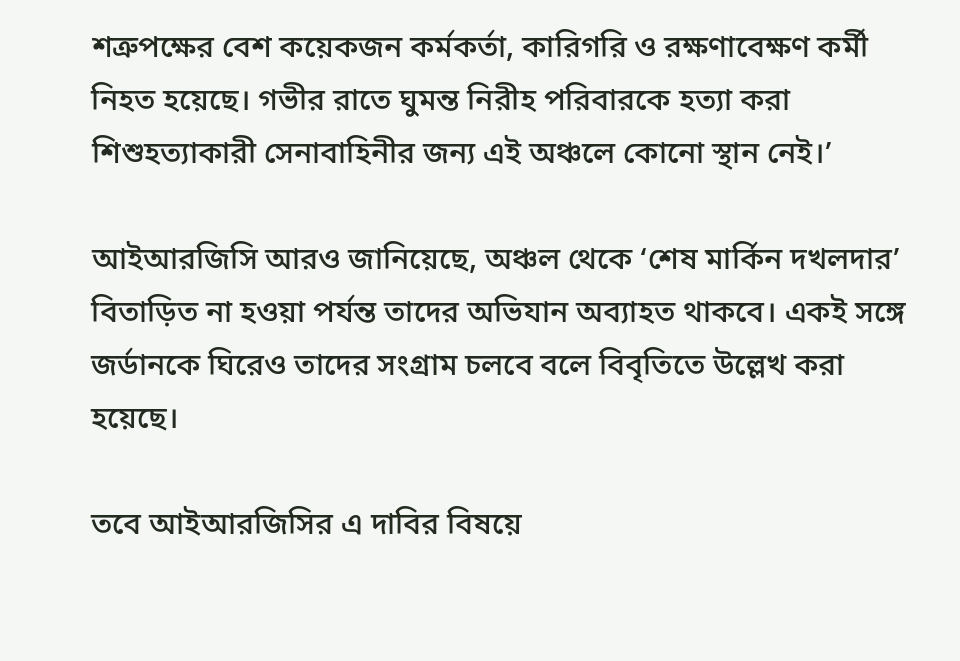শত্রুপক্ষের বেশ কয়েকজন কর্মকর্তা, কারিগরি ও রক্ষণাবেক্ষণ কর্মী নিহত হয়েছে। গভীর রাতে ঘুমন্ত নিরীহ পরিবারকে হত্যা করা শিশুহত্যাকারী সেনাবাহিনীর জন্য এই অঞ্চলে কোনো স্থান নেই।’

আইআরজিসি আরও জানিয়েছে, অঞ্চল থেকে ‘শেষ মার্কিন দখলদার’ বিতাড়িত না হওয়া পর্যন্ত তাদের অভিযান অব্যাহত থাকবে। একই সঙ্গে জর্ডানকে ঘিরেও তাদের সংগ্রাম চলবে বলে বিবৃতিতে উল্লেখ করা হয়েছে।

তবে আইআরজিসির এ দাবির বিষয়ে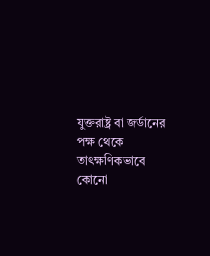যুক্তরাষ্ট্র বা জর্ডানের পক্ষ থেকে তাৎক্ষণিকভাবে কোনো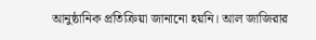আনুষ্ঠানিক প্রতিক্রিয়া জানানো হয়নি। আল জাজিরার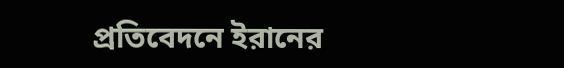প্রতিবেদনে ইরানের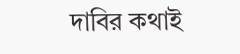দাবির কথাই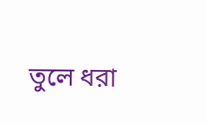তুলে ধরা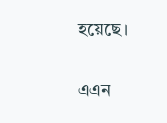হয়েছে।

এএন